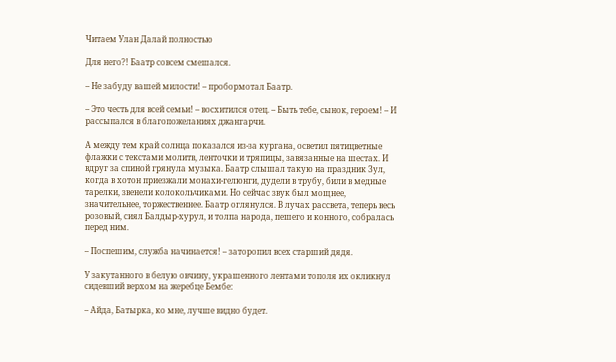Читаем Улан Далай полностью

Для него?! Баатр совсем смешался.

– Не забуду вашей милости! – пробормотал Баатр.

– Это честь для всей семьи! – восхитился отец. – Быть тебе, сынок, героем! – И рассыпался в благопожеланиях джангарчи.

А между тем край солнца показался из-за кургана, осветил пятицветные флажки с текстами молитв, ленточки и тряпицы, завязанные на шестах. И вдруг за спиной грянула музыка. Баатр слышал такую на праздник Зул, когда в хотон приезжали монахи-гелюнги, дудели в трубу, били в медные тарелки, звенели колокольчиками. Но сейчас звук был мощнее, значительнее, торжественнее. Баатр оглянулся. В лучах рассвета, теперь весь розовый, сиял Балдыр-хурул, и толпа народа, пешего и конного, собралась перед ним.

– Поспешим, служба начинается! – заторопил всех старший дядя.

У закутанного в белую овчину, украшенного лентами тополя их окликнул сидевший верхом на жеребце Бембе:

– Айда, Батырка, ко мне, лучше видно будет.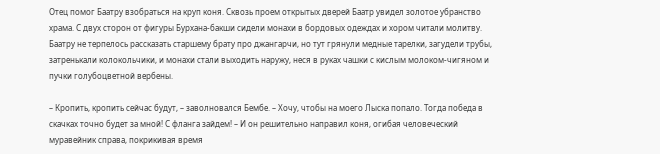Отец помог Баатру взобраться на круп коня. Сквозь проем открытых дверей Баатр увидел золотое убранство храма. С двух сторон от фигуры Бурхана-бакши сидели монахи в бордовых одеждах и хором читали молитву. Баатру не терпелось рассказать старшему брату про джангарчи, но тут грянули медные тарелки, загудели трубы, затренькали колокольчики, и монахи стали выходить наружу, неся в руках чашки с кислым молоком-чигяном и пучки голубоцветной вербены.

– Кропить, кропить сейчас будут, – заволновался Бембе. – Хочу, чтобы на моего Лыска попало. Тогда победа в скачках точно будет за мной! С фланга зайдем! – И он решительно направил коня, огибая человеческий муравейник справа, покрикивая время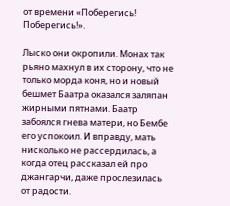от времени «Поберегись! Поберегись!».

Лыско они окропили. Монах так рьяно махнул в их сторону, что не только морда коня, но и новый бешмет Баатра оказался заляпан жирными пятнами. Баатр забоялся гнева матери, но Бембе его успокоил. И вправду, мать нисколько не рассердилась, а когда отец рассказал ей про джангарчи, даже прослезилась от радости.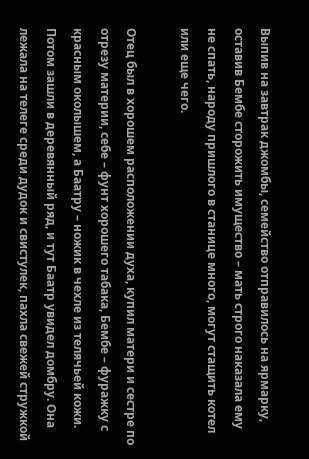Выпив на завтрак джомбы, семейство отправилось на ярмарку, оставив Бембе сторожить имущество – мать строго наказала ему не спать, народу пришлого в станице много, могут стащить котел или еще чего.

Отец был в хорошем расположении духа, купил матери и сестре по отрезу материи, себе – фунт хорошего табака, Бембе – фуражку с красным околышем, а Баатру – ножик в чехле из телячьей кожи. Потом зашли в деревянный ряд, и тут Баатр увидел домбру. Она лежала на телеге среди дудок и свистулек, пахла свежей стружкой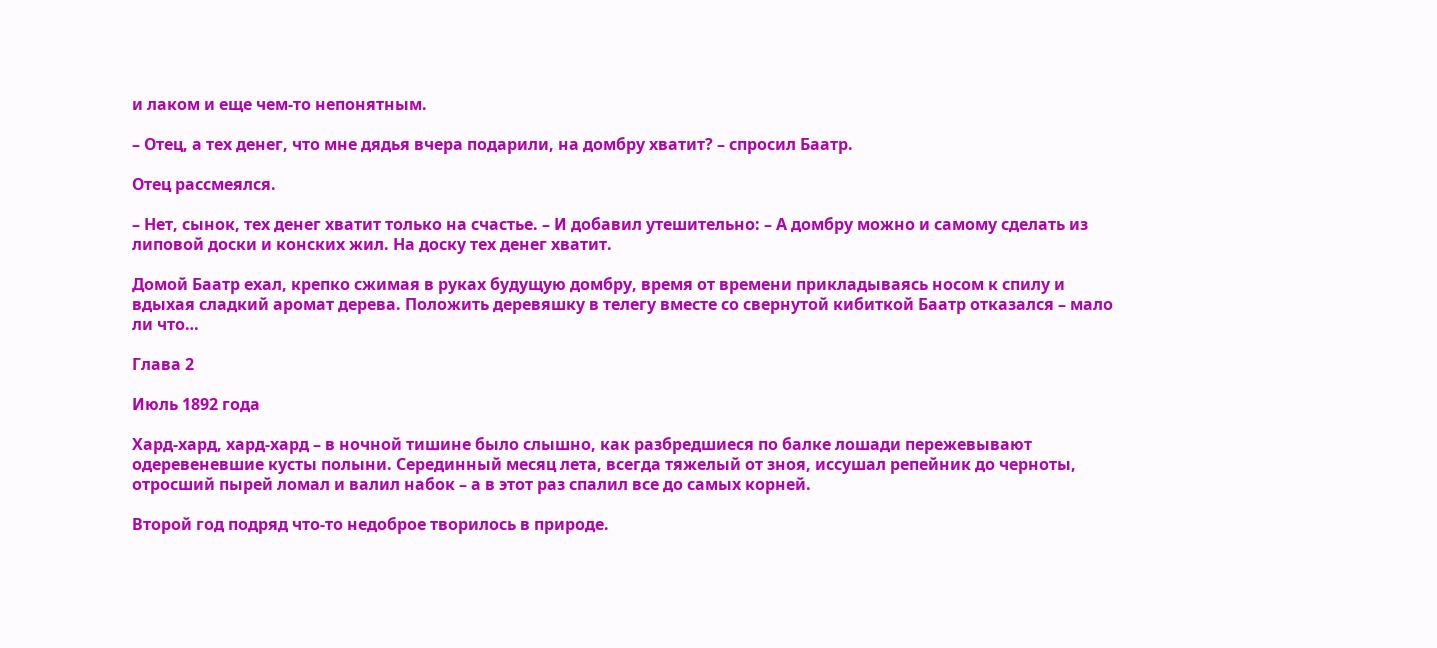и лаком и еще чем-то непонятным.

– Отец, а тех денег, что мне дядья вчера подарили, на домбру хватит? – спросил Баатр.

Отец рассмеялся.

– Нет, сынок, тех денег хватит только на счастье. – И добавил утешительно: – А домбру можно и самому сделать из липовой доски и конских жил. На доску тех денег хватит.

Домой Баатр ехал, крепко сжимая в руках будущую домбру, время от времени прикладываясь носом к спилу и вдыхая сладкий аромат дерева. Положить деревяшку в телегу вместе со свернутой кибиткой Баатр отказался – мало ли что…

Глава 2

Июль 1892 года

Хард-хард, хард-хард – в ночной тишине было слышно, как разбредшиеся по балке лошади пережевывают одеревеневшие кусты полыни. Серединный месяц лета, всегда тяжелый от зноя, иссушал репейник до черноты, отросший пырей ломал и валил набок – а в этот раз спалил все до самых корней.

Второй год подряд что-то недоброе творилось в природе.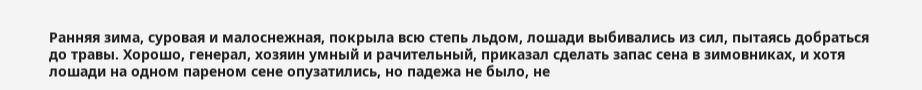Ранняя зима, суровая и малоснежная, покрыла всю степь льдом, лошади выбивались из сил, пытаясь добраться до травы. Хорошо, генерал, хозяин умный и рачительный, приказал сделать запас сена в зимовниках, и хотя лошади на одном пареном сене опузатились, но падежа не было, не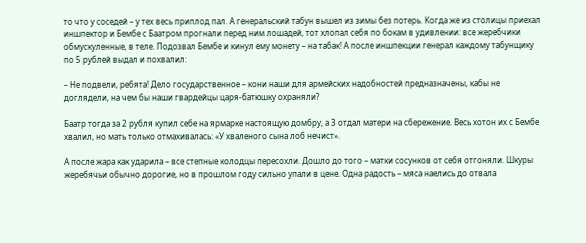то что у соседей – у тех весь приплод пал. А генеральский табун вышел из зимы без потерь. Когда же из столицы приехал иншпектор и Бембе с Баатром прогнали перед ним лошадей, тот хлопал себя по бокам в удивлении: все жеребчики обмускуленные, в теле. Подозвал Бембе и кинул ему монету – на табак! А после иншпекции генерал каждому табунщику по 5 рублей выдал и похвалил:

– Не подвели, ребята! Дело государственное – кони наши для армейских надобностей предназначены, кабы не доглядели, на чем бы наши гвардейцы царя-батюшку охраняли?

Баатр тогда за 2 рубля купил себе на ярмарке настоящую домбру, а 3 отдал матери на сбережение. Весь хотон их с Бембе хвалил, но мать только отмахивалась: «У хваленого сына лоб нечист».

А после жара как ударила – все степные колодцы пересохли. Дошло до того – матки сосунков от себя отгоняли. Шкуры жеребячьи обычно дорогие, но в прошлом году сильно упали в цене. Одна радость – мяса наелись до отвала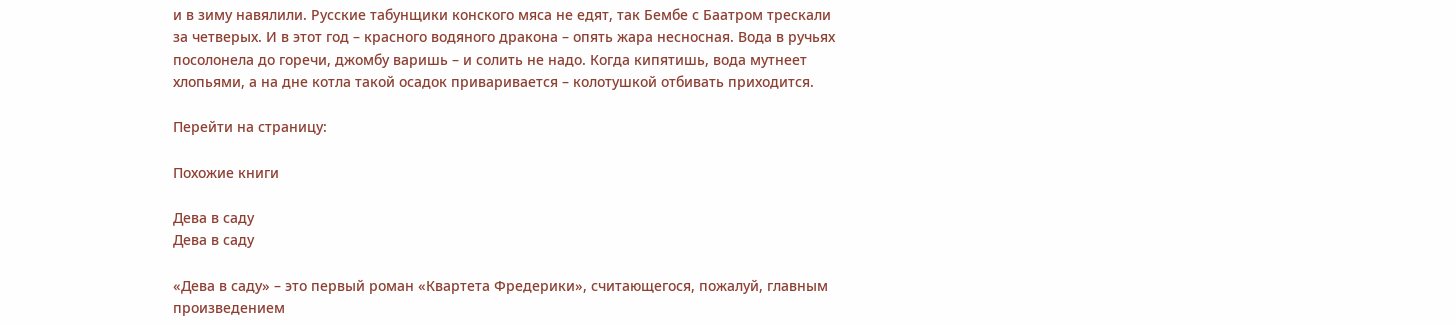и в зиму навялили. Русские табунщики конского мяса не едят, так Бембе с Баатром трескали за четверых. И в этот год – красного водяного дракона – опять жара несносная. Вода в ручьях посолонела до горечи, джомбу варишь – и солить не надо. Когда кипятишь, вода мутнеет хлопьями, а на дне котла такой осадок приваривается – колотушкой отбивать приходится.

Перейти на страницу:

Похожие книги

Дева в саду
Дева в саду

«Дева в саду» – это первый роман «Квартета Фредерики», считающегося, пожалуй, главным произведением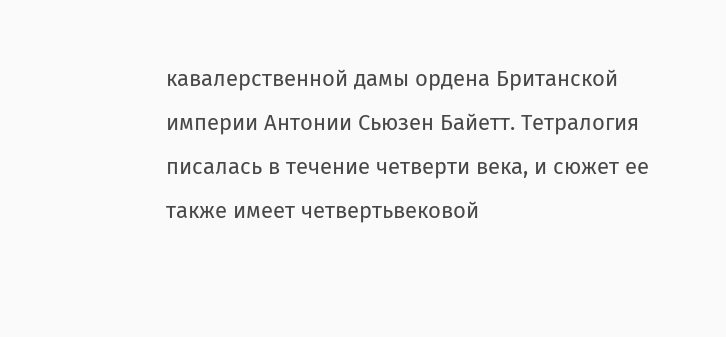кавалерственной дамы ордена Британской империи Антонии Сьюзен Байетт. Тетралогия писалась в течение четверти века, и сюжет ее также имеет четвертьвековой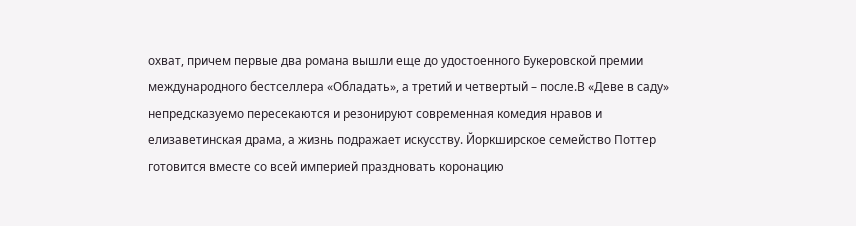охват, причем первые два романа вышли еще до удостоенного Букеровской премии международного бестселлера «Обладать», а третий и четвертый – после.В «Деве в саду» непредсказуемо пересекаются и резонируют современная комедия нравов и елизаветинская драма, а жизнь подражает искусству. Йоркширское семейство Поттер готовится вместе со всей империей праздновать коронацию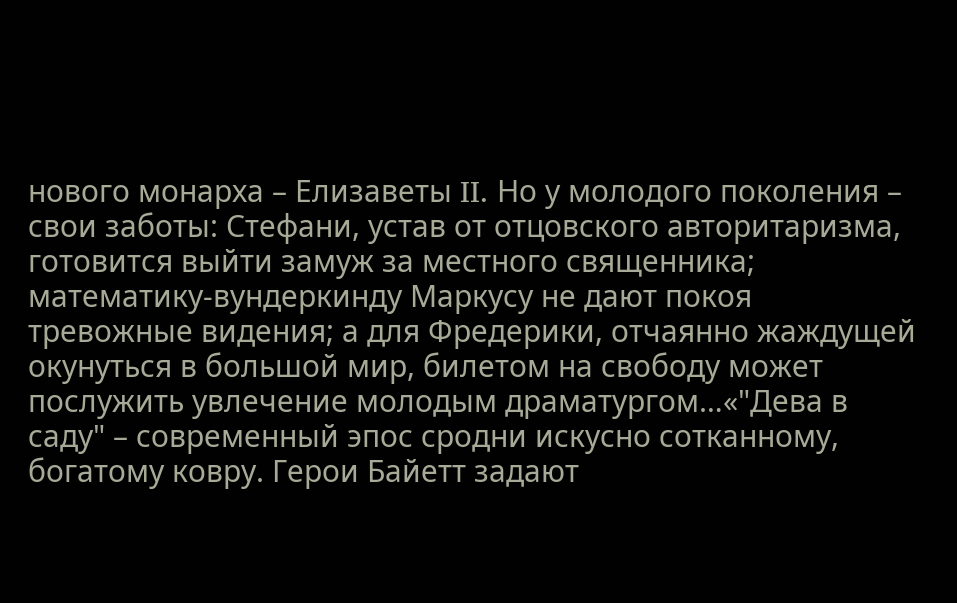нового монарха – Елизаветы II. Но у молодого поколения – свои заботы: Стефани, устав от отцовского авторитаризма, готовится выйти замуж за местного священника; математику-вундеркинду Маркусу не дают покоя тревожные видения; а для Фредерики, отчаянно жаждущей окунуться в большой мир, билетом на свободу может послужить увлечение молодым драматургом…«"Дева в саду" – современный эпос сродни искусно сотканному, богатому ковру. Герои Байетт задают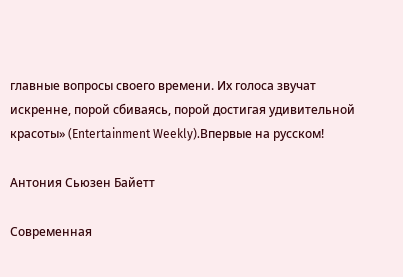главные вопросы своего времени. Их голоса звучат искренне, порой сбиваясь, порой достигая удивительной красоты» (Entertainment Weekly).Впервые на русском!

Антония Сьюзен Байетт

Современная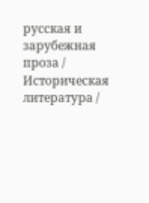русская и зарубежная проза / Историческая литература /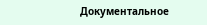Документальное